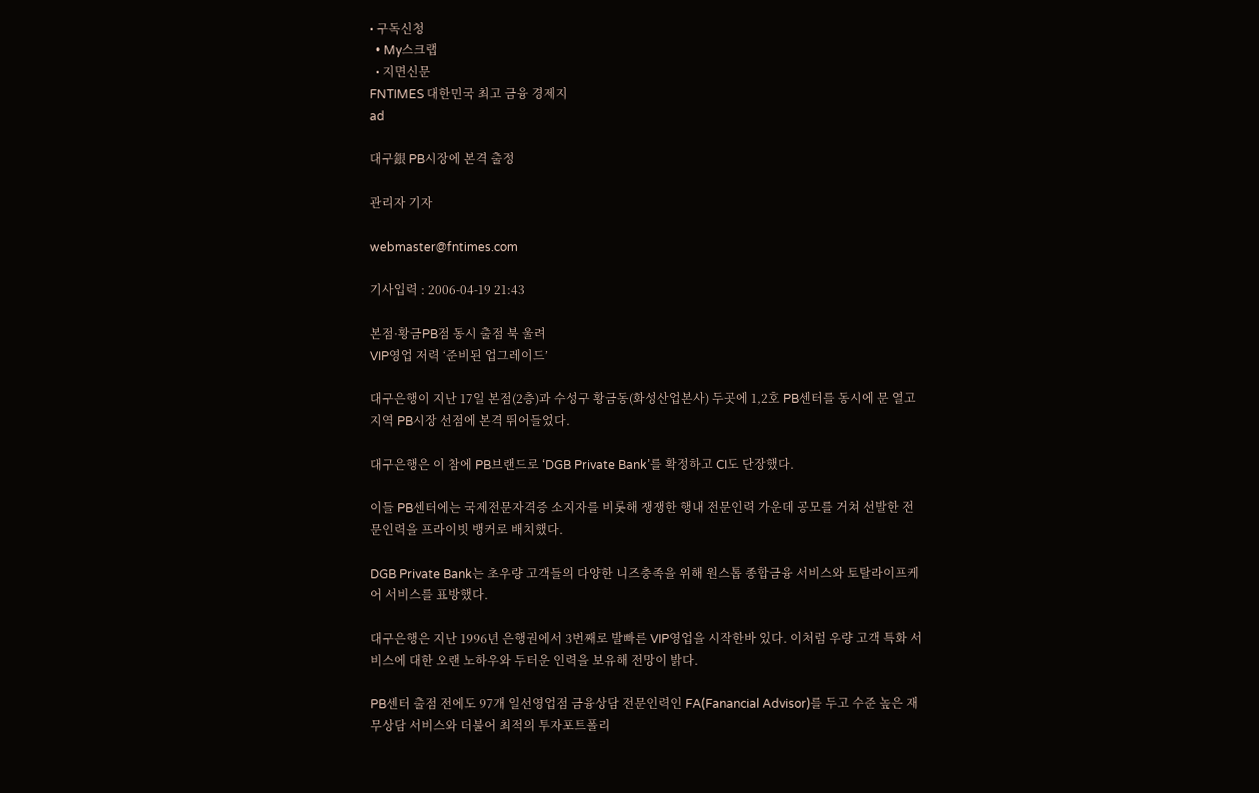• 구독신청
  • My스크랩
  • 지면신문
FNTIMES 대한민국 최고 금융 경제지
ad

대구銀 PB시장에 본격 출정

관리자 기자

webmaster@fntimes.com

기사입력 : 2006-04-19 21:43

본점·황금PB점 동시 출점 북 울려
VIP영업 저력 ‘준비된 업그레이드’

대구은행이 지난 17일 본점(2층)과 수성구 황금동(화성산업본사) 두곳에 1,2호 PB센터를 동시에 문 열고 지역 PB시장 선점에 본격 뛰어들었다.

대구은행은 이 참에 PB브랜드로 ‘DGB Private Bank’를 확정하고 CI도 단장했다.

이들 PB센터에는 국제전문자격증 소지자를 비롯해 쟁쟁한 행내 전문인력 가운데 공모를 거쳐 선발한 전문인력을 프라이빗 뱅커로 배치했다.

DGB Private Bank는 초우량 고객들의 다양한 니즈충족을 위해 원스톱 종합금융 서비스와 토탈라이프케어 서비스를 표방했다.

대구은행은 지난 1996년 은행권에서 3번째로 발빠른 VIP영업을 시작한바 있다. 이처럼 우량 고객 특화 서비스에 대한 오랜 노하우와 두터운 인력을 보유해 전망이 밝다.

PB센터 출점 전에도 97개 일선영업점 금융상담 전문인력인 FA(Fanancial Advisor)를 두고 수준 높은 재무상담 서비스와 더불어 최적의 투자포트폴리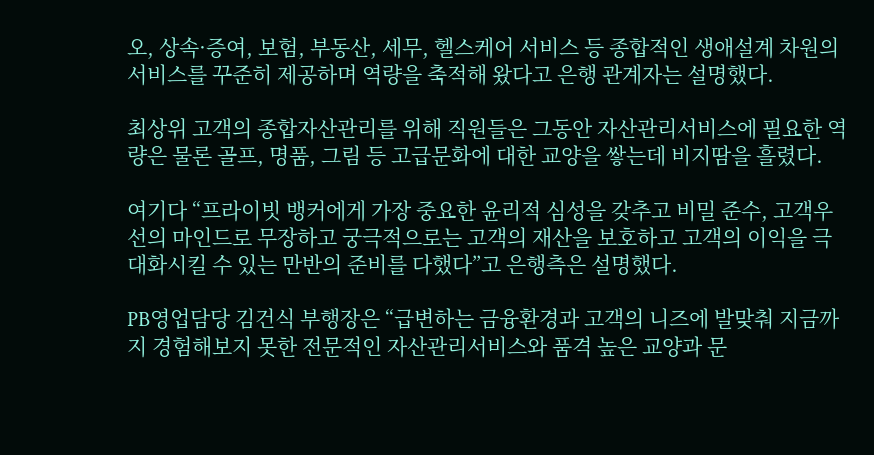오, 상속·증여, 보험, 부동산, 세무, 헬스케어 서비스 등 종합적인 생애설계 차원의 서비스를 꾸준히 제공하며 역량을 축적해 왔다고 은행 관계자는 설명했다.

최상위 고객의 종합자산관리를 위해 직원들은 그동안 자산관리서비스에 필요한 역량은 물론 골프, 명품, 그림 등 고급문화에 대한 교양을 쌓는데 비지땀을 흘렸다.

여기다 “프라이빗 뱅커에게 가장 중요한 윤리적 심성을 갖추고 비밀 준수, 고객우선의 마인드로 무장하고 궁극적으로는 고객의 재산을 보호하고 고객의 이익을 극대화시킬 수 있는 만반의 준비를 다했다”고 은행측은 설명했다.

PB영업담당 김건식 부행장은 “급변하는 금융환경과 고객의 니즈에 발맞춰 지금까지 경험해보지 못한 전문적인 자산관리서비스와 품격 높은 교양과 문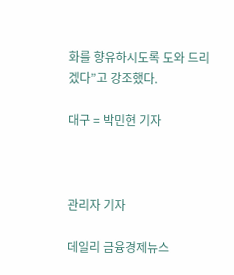화를 향유하시도록 도와 드리겠다”고 강조했다.

대구 = 박민현 기자



관리자 기자

데일리 금융경제뉴스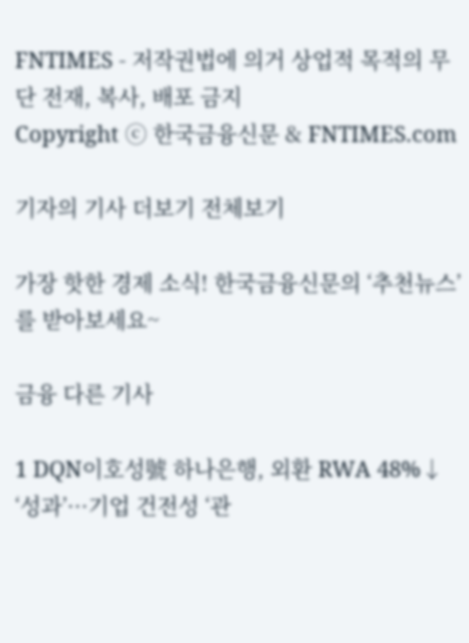FNTIMES - 저작권법에 의거 상업적 목적의 무단 전재, 복사, 배포 금지
Copyright ⓒ 한국금융신문 & FNTIMES.com

기자의 기사 더보기 전체보기

가장 핫한 경제 소식! 한국금융신문의 ‘추천뉴스’를 받아보세요~

금융 다른 기사

1 DQN이호성號 하나은행, 외환 RWA 48%↓ ‘성과’···기업 건전성 ‘관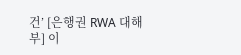건’ [은행권 RWA 대해부] 이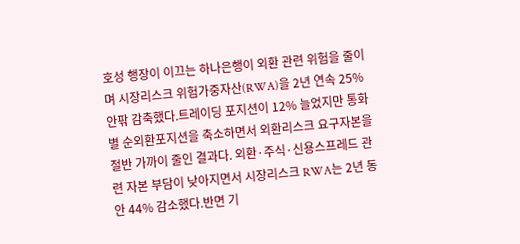호성 행장이 이끄는 하나은행이 외환 관련 위험을 줄이며 시장리스크 위험가중자산(RWA)을 2년 연속 25% 안팎 감축했다.트레이딩 포지션이 12% 늘었지만 통화별 순외환포지션을 축소하면서 외환리스크 요구자본을 절반 가까이 줄인 결과다. 외환·주식·신용스프레드 관련 자본 부담이 낮아지면서 시장리스크 RWA는 2년 동안 44% 감소했다.반면 기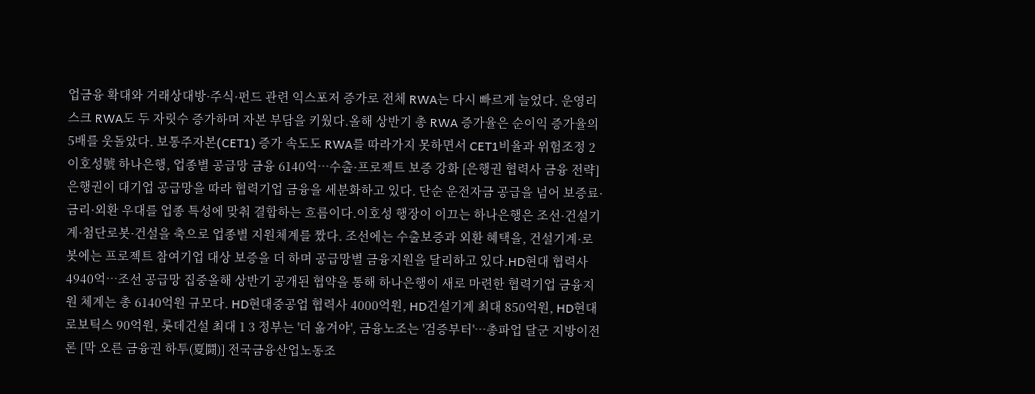업금융 확대와 거래상대방·주식·펀드 관련 익스포저 증가로 전체 RWA는 다시 빠르게 늘었다. 운영리스크 RWA도 두 자릿수 증가하며 자본 부담을 키웠다.올해 상반기 총 RWA 증가율은 순이익 증가율의 5배를 웃돌았다. 보통주자본(CET1) 증가 속도도 RWA를 따라가지 못하면서 CET1비율과 위험조정 2 이호성號 하나은행, 업종별 공급망 금융 6140억…수출·프로젝트 보증 강화 [은행권 협력사 금융 전략] 은행권이 대기업 공급망을 따라 협력기업 금융을 세분화하고 있다. 단순 운전자금 공급을 넘어 보증료·금리·외환 우대를 업종 특성에 맞춰 결합하는 흐름이다.이호성 행장이 이끄는 하나은행은 조선·건설기계·첨단로봇·건설을 축으로 업종별 지원체계를 짰다. 조선에는 수출보증과 외환 혜택을, 건설기계·로봇에는 프로젝트 참여기업 대상 보증을 더 하며 공급망별 금융지원을 달리하고 있다.HD현대 협력사 4940억…조선 공급망 집중올해 상반기 공개된 협약을 통해 하나은행이 새로 마련한 협력기업 금융지원 체계는 총 6140억원 규모다. HD현대중공업 협력사 4000억원, HD건설기계 최대 850억원, HD현대로보틱스 90억원, 롯데건설 최대 1 3 정부는 '더 옮겨야', 금융노조는 '검증부터'…총파업 달군 지방이전론 [막 오른 금융권 하투(夏鬪)] 전국금융산업노동조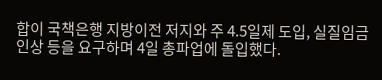합이 국책은행 지방이전 저지와 주 4.5일제 도입, 실질임금 인상 등을 요구하며 4일 총파업에 돌입했다.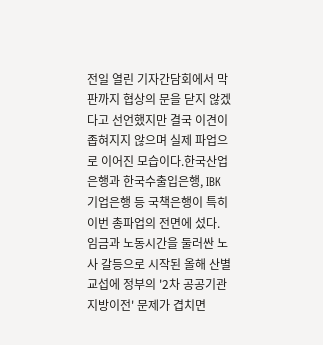전일 열린 기자간담회에서 막판까지 협상의 문을 닫지 않겠다고 선언했지만 결국 이견이 좁혀지지 않으며 실제 파업으로 이어진 모습이다.한국산업은행과 한국수출입은행, IBK기업은행 등 국책은행이 특히 이번 총파업의 전면에 섰다. 임금과 노동시간을 둘러싼 노사 갈등으로 시작된 올해 산별교섭에 정부의 '2차 공공기관 지방이전' 문제가 겹치면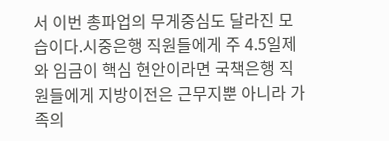서 이번 총파업의 무게중심도 달라진 모습이다.시중은행 직원들에게 주 4.5일제와 임금이 핵심 현안이라면 국책은행 직원들에게 지방이전은 근무지뿐 아니라 가족의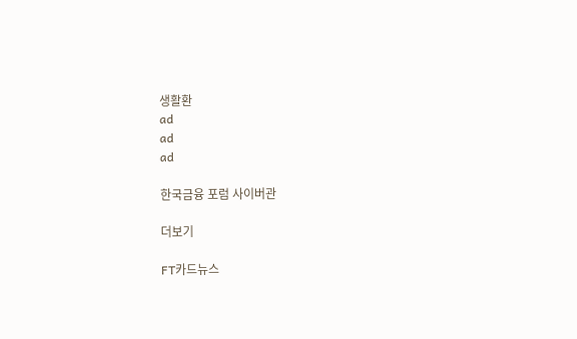생활환
ad
ad
ad

한국금융 포럼 사이버관

더보기

FT카드뉴스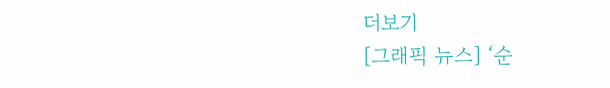더보기
[그래픽 뉴스] ‘순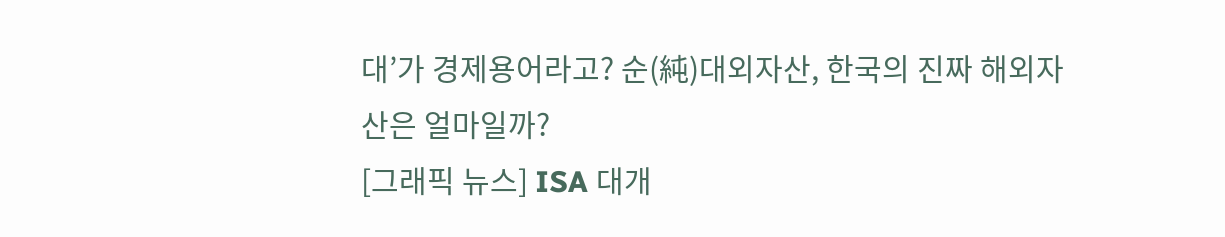대’가 경제용어라고? 순(純)대외자산, 한국의 진짜 해외자산은 얼마일까?
[그래픽 뉴스] ISA 대개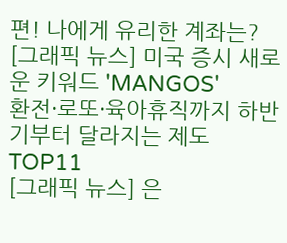편! 나에게 유리한 계좌는?
[그래픽 뉴스] 미국 증시 새로운 키워드 'MANGOS'
환전·로또·육아휴직까지 하반기부터 달라지는 제도 TOP11
[그래픽 뉴스] 은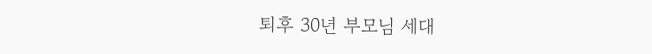퇴후 30년 부모님 세대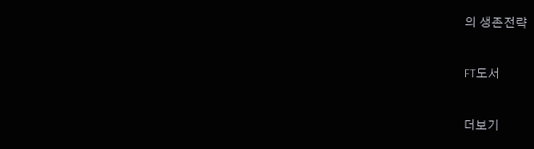의 생존전략

FT도서

더보기